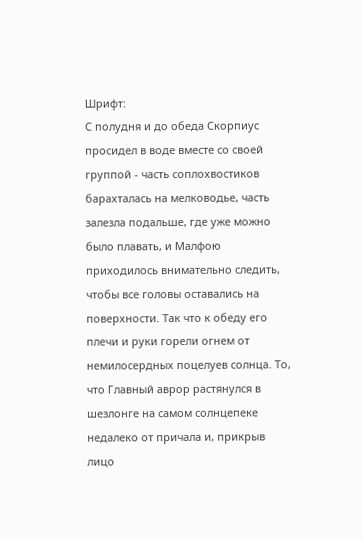Шрифт:
С полудня и до обеда Скорпиус просидел в воде вместе со своей группой - часть соплохвостиков барахталась на мелководье, часть залезла подальше, где уже можно было плавать, и Малфою приходилось внимательно следить, чтобы все головы оставались на поверхности. Так что к обеду его плечи и руки горели огнем от немилосердных поцелуев солнца. То, что Главный аврор растянулся в шезлонге на самом солнцепеке недалеко от причала и, прикрыв лицо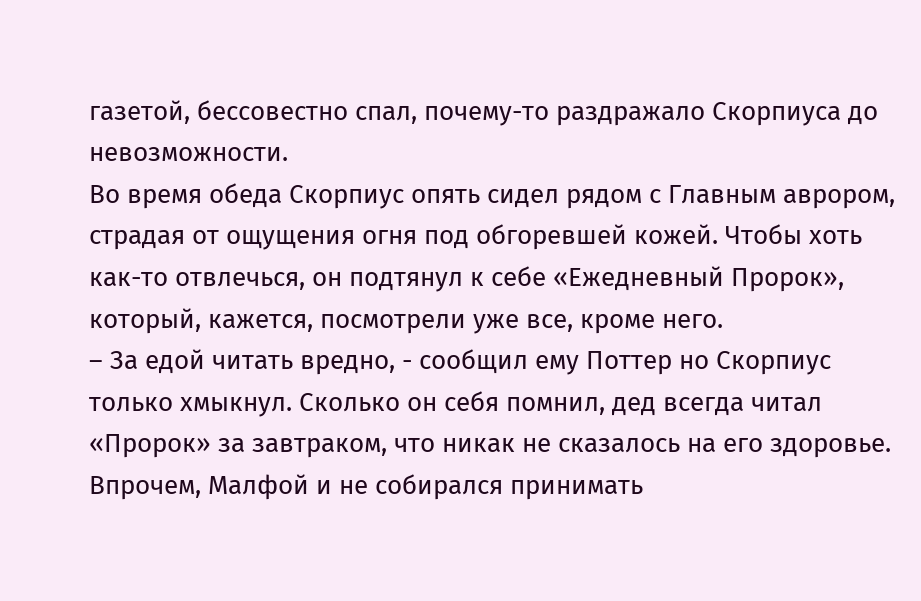газетой, бессовестно спал, почему-то раздражало Скорпиуса до невозможности.
Во время обеда Скорпиус опять сидел рядом с Главным аврором, страдая от ощущения огня под обгоревшей кожей. Чтобы хоть как-то отвлечься, он подтянул к себе «Ежедневный Пророк», который, кажется, посмотрели уже все, кроме него.
– За едой читать вредно, - сообщил ему Поттер но Скорпиус только хмыкнул. Сколько он себя помнил, дед всегда читал «Пророк» за завтраком, что никак не сказалось на его здоровье. Впрочем, Малфой и не собирался принимать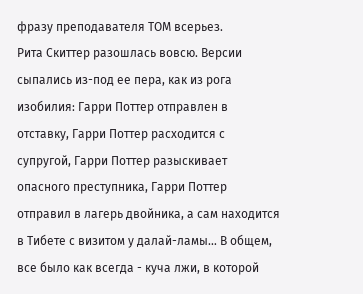фразу преподавателя ТОМ всерьез.
Рита Скиттер разошлась вовсю. Версии сыпались из-под ее пера, как из рога изобилия: Гарри Поттер отправлен в отставку, Гарри Поттер расходится с супругой, Гарри Поттер разыскивает опасного преступника, Гарри Поттер отправил в лагерь двойника, а сам находится в Тибете с визитом у далай-ламы… В общем, все было как всегда - куча лжи, в которой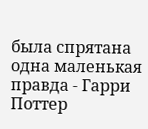была спрятана одна маленькая правда - Гарри Поттер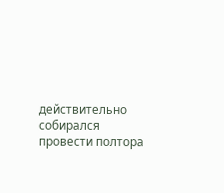действительно собирался провести полтора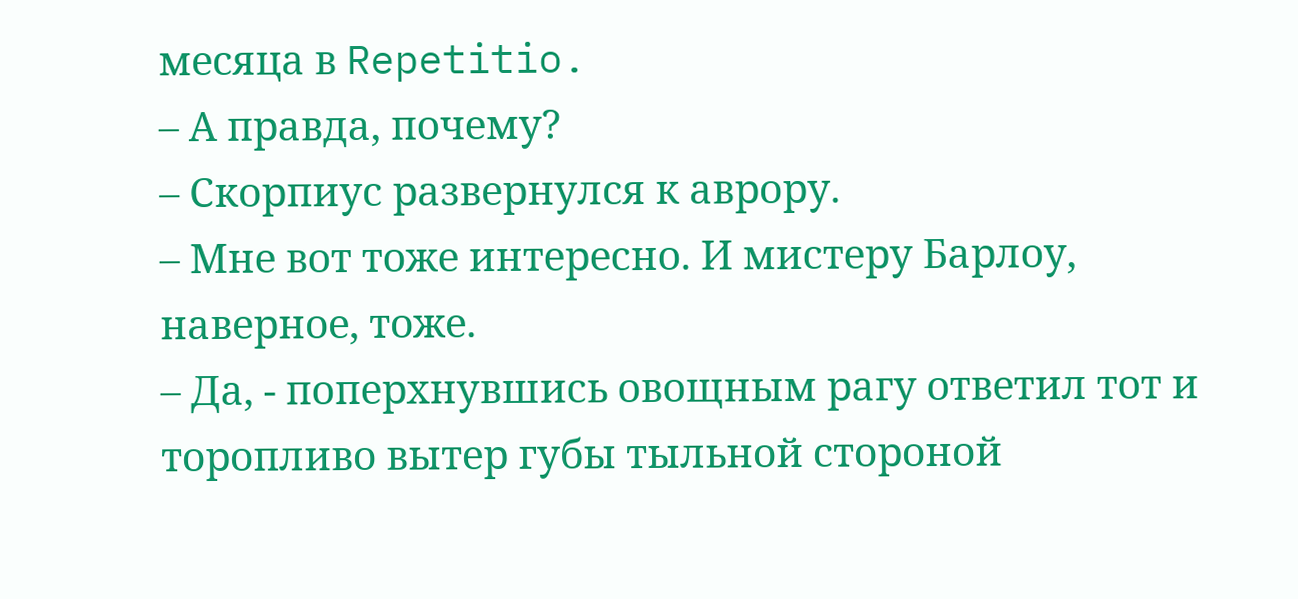месяца в Repetitio.
– А правда, почему?
– Скорпиус развернулся к аврору.
– Мне вот тоже интересно. И мистеру Барлоу, наверное, тоже.
– Да, - поперхнувшись овощным рагу ответил тот и торопливо вытер губы тыльной стороной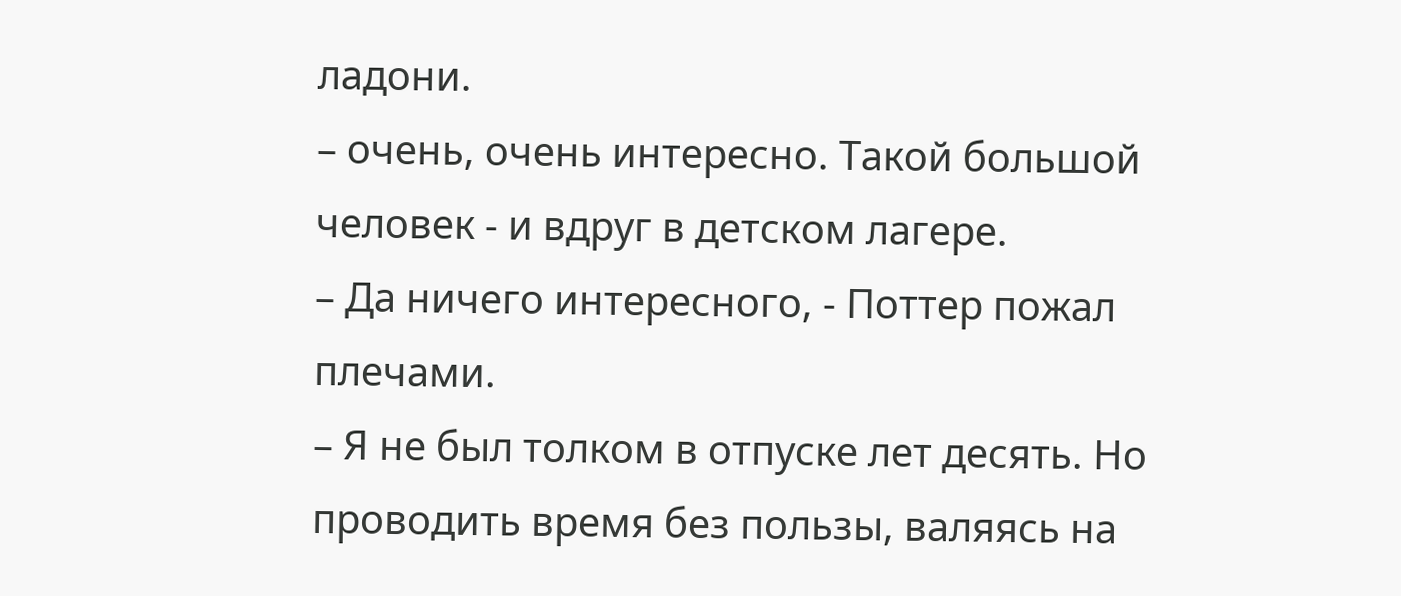ладони.
– очень, очень интересно. Такой большой человек - и вдруг в детском лагере.
– Да ничего интересного, - Поттер пожал плечами.
– Я не был толком в отпуске лет десять. Но проводить время без пользы, валяясь на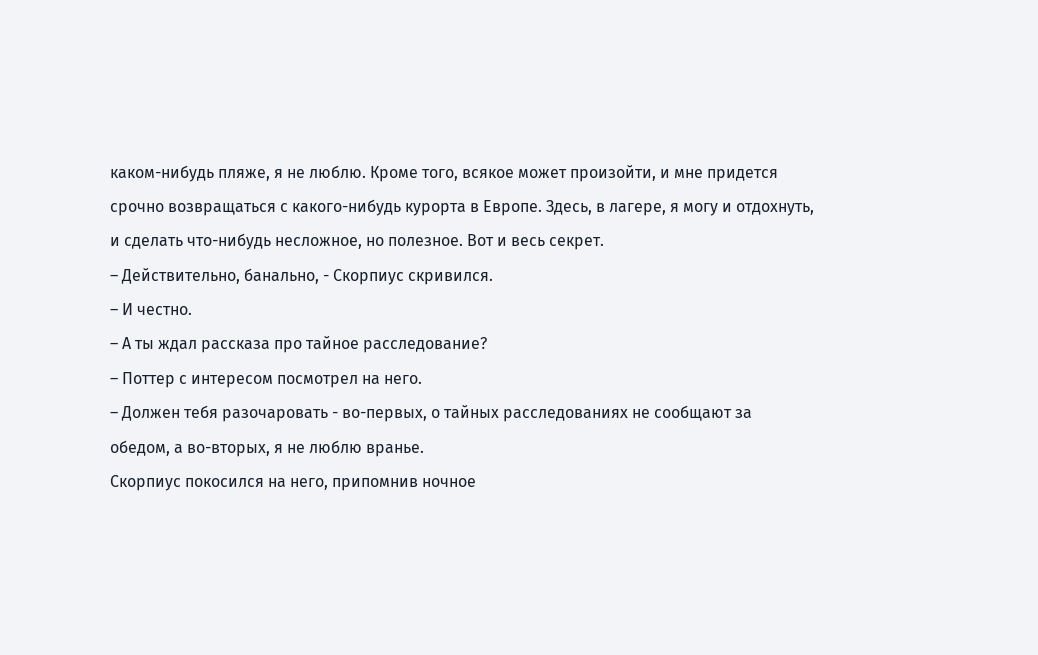каком-нибудь пляже, я не люблю. Кроме того, всякое может произойти, и мне придется срочно возвращаться с какого-нибудь курорта в Европе. Здесь, в лагере, я могу и отдохнуть, и сделать что-нибудь несложное, но полезное. Вот и весь секрет.
– Действительно, банально, - Скорпиус скривился.
– И честно.
– А ты ждал рассказа про тайное расследование?
– Поттер с интересом посмотрел на него.
– Должен тебя разочаровать - во-первых, о тайных расследованиях не сообщают за обедом, а во-вторых, я не люблю вранье.
Скорпиус покосился на него, припомнив ночное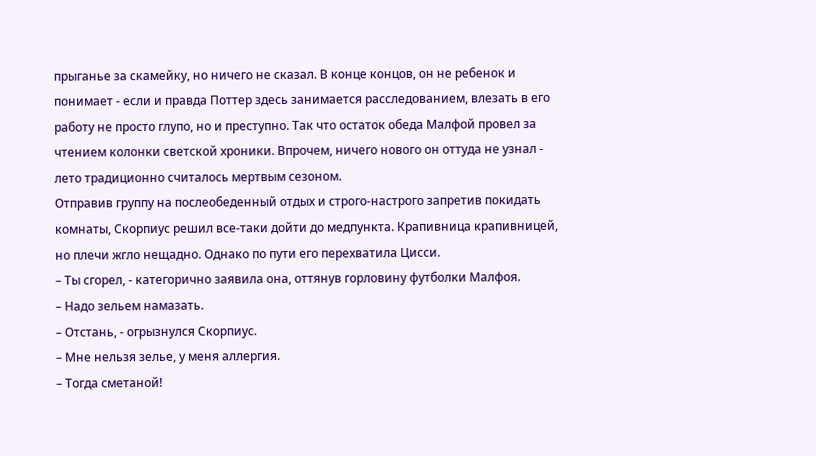прыганье за скамейку, но ничего не сказал. В конце концов, он не ребенок и понимает - если и правда Поттер здесь занимается расследованием, влезать в его работу не просто глупо, но и преступно. Так что остаток обеда Малфой провел за чтением колонки светской хроники. Впрочем, ничего нового он оттуда не узнал - лето традиционно считалось мертвым сезоном.
Отправив группу на послеобеденный отдых и строго-настрого запретив покидать комнаты, Скорпиус решил все-таки дойти до медпункта. Крапивница крапивницей, но плечи жгло нещадно. Однако по пути его перехватила Цисси.
– Ты сгорел, - категорично заявила она, оттянув горловину футболки Малфоя.
– Надо зельем намазать.
– Отстань, - огрызнулся Скорпиус.
– Мне нельзя зелье, у меня аллергия.
– Тогда сметаной!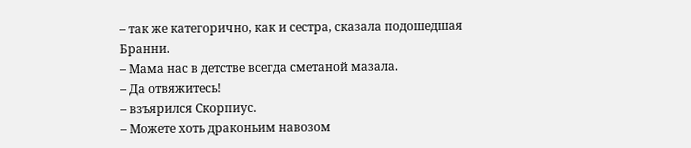– так же категорично, как и сестра, сказала подошедшая Бранни.
– Мама нас в детстве всегда сметаной мазала.
– Да отвяжитесь!
– взъярился Скорпиус.
– Можете хоть драконьим навозом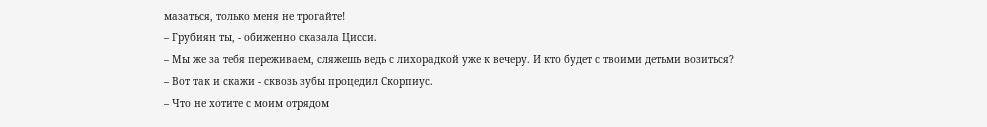мазаться, только меня не трогайте!
– Грубиян ты, - обиженно сказала Цисси.
– Мы же за тебя переживаем, сляжешь ведь с лихорадкой уже к вечеру. И кто будет с твоими детьми возиться?
– Вот так и скажи - сквозь зубы процедил Скорпиус.
– Что не хотите с моим отрядом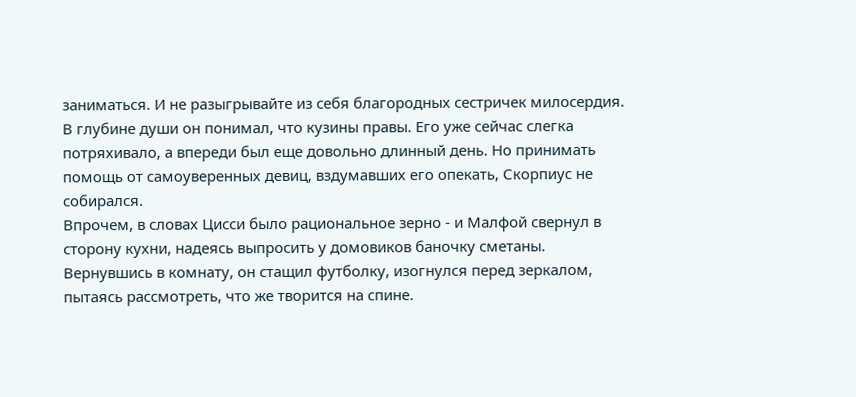заниматься. И не разыгрывайте из себя благородных сестричек милосердия.
В глубине души он понимал, что кузины правы. Его уже сейчас слегка потряхивало, а впереди был еще довольно длинный день. Но принимать помощь от самоуверенных девиц, вздумавших его опекать, Скорпиус не собирался.
Впрочем, в словах Цисси было рациональное зерно - и Малфой свернул в сторону кухни, надеясь выпросить у домовиков баночку сметаны.
Вернувшись в комнату, он стащил футболку, изогнулся перед зеркалом, пытаясь рассмотреть, что же творится на спине.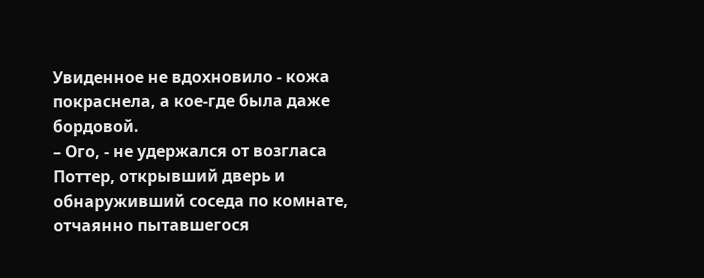Увиденное не вдохновило - кожа покраснела, а кое-где была даже бордовой.
– Ого, - не удержался от возгласа Поттер, открывший дверь и обнаруживший соседа по комнате, отчаянно пытавшегося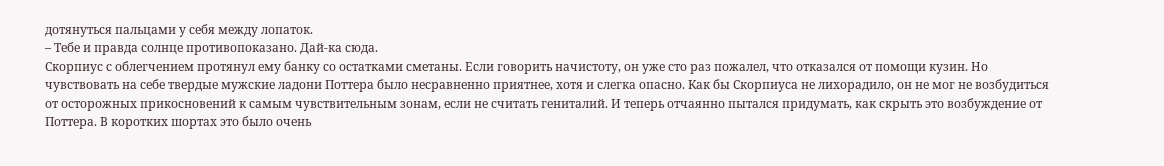дотянуться пальцами у себя между лопаток.
– Тебе и правда солнце противопоказано. Дай-ка сюда.
Скорпиус с облегчением протянул ему банку со остатками сметаны. Если говорить начистоту, он уже сто раз пожалел, что отказался от помощи кузин. Но чувствовать на себе твердые мужские ладони Поттера было несравненно приятнее, хотя и слегка опасно. Как бы Скорпиуса не лихорадило, он не мог не возбудиться от осторожных прикосновений к самым чувствительным зонам, если не считать гениталий. И теперь отчаянно пытался придумать, как скрыть это возбуждение от Поттера. В коротких шортах это было очень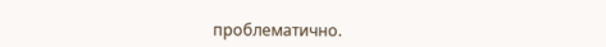проблематично.